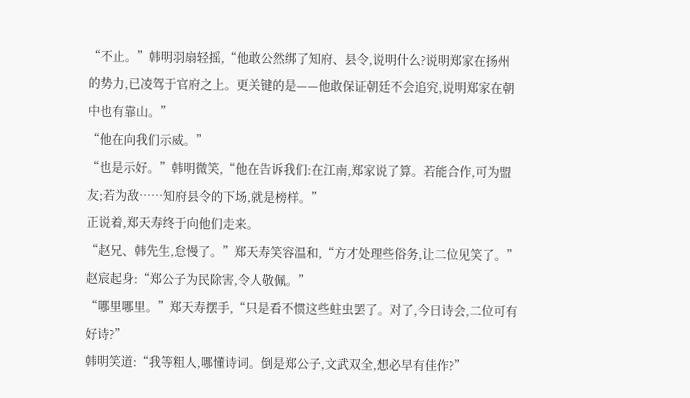“不止。”韩明羽扇轻摇,“他敢公然绑了知府、县令,说明什么?说明郑家在扬州的势力,已凌驾于官府之上。更关键的是——他敢保证朝廷不会追究,说明郑家在朝中也有靠山。”
“他在向我们示威。”
“也是示好。”韩明微笑,“他在告诉我们:在江南,郑家说了算。若能合作,可为盟友;若为敌……知府县令的下场,就是榜样。”
正说着,郑天寿终于向他们走来。
“赵兄、韩先生,怠慢了。”郑天寿笑容温和,“方才处理些俗务,让二位见笑了。”
赵宸起身:“郑公子为民除害,令人敬佩。”
“哪里哪里。”郑天寿摆手,“只是看不惯这些蛀虫罢了。对了,今日诗会,二位可有好诗?”
韩明笑道:“我等粗人,哪懂诗词。倒是郑公子,文武双全,想必早有佳作?”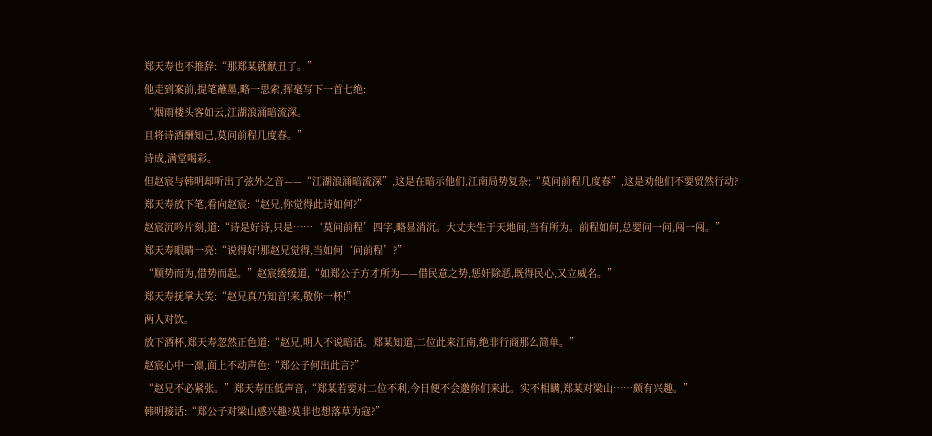郑天寿也不推辞:“那郑某就献丑了。”
他走到案前,提笔蘸墨,略一思索,挥毫写下一首七绝:
“烟雨楼头客如云,江湖浪涌暗流深。
且将诗酒酬知己,莫问前程几度春。”
诗成,满堂喝彩。
但赵宸与韩明却听出了弦外之音——“江湖浪涌暗流深”,这是在暗示他们,江南局势复杂;“莫问前程几度春”,这是劝他们不要贸然行动?
郑天寿放下笔,看向赵宸:“赵兄,你觉得此诗如何?”
赵宸沉吟片刻,道:“诗是好诗,只是……‘莫问前程’四字,略显消沉。大丈夫生于天地间,当有所为。前程如何,总要问一问,闯一闯。”
郑天寿眼睛一亮:“说得好!那赵兄觉得,当如何‘问前程’?”
“顺势而为,借势而起。”赵宸缓缓道,“如郑公子方才所为——借民意之势,惩奸除恶,既得民心,又立威名。”
郑天寿抚掌大笑:“赵兄真乃知音!来,敬你一杯!”
两人对饮。
放下酒杯,郑天寿忽然正色道:“赵兄,明人不说暗话。郑某知道,二位此来江南,绝非行商那么简单。”
赵宸心中一凛,面上不动声色:“郑公子何出此言?”
“赵兄不必紧张。”郑天寿压低声音,“郑某若要对二位不利,今日便不会邀你们来此。实不相瞒,郑某对梁山……颇有兴趣。”
韩明接话:“郑公子对梁山感兴趣?莫非也想落草为寇?”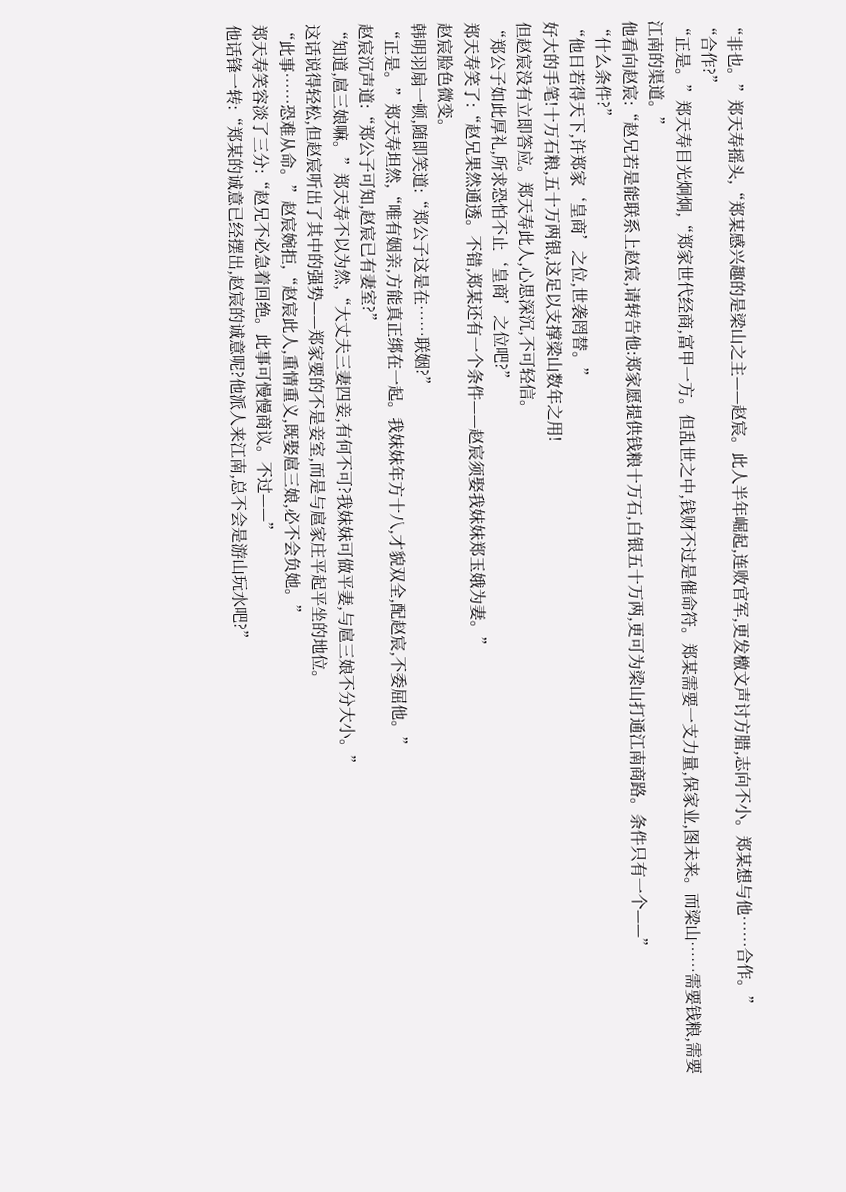“非也。”郑天寿摇头,“郑某感兴趣的是梁山之主——赵宸。此人半年崛起,连败官军,更发檄文声讨方腊,志向不小。郑某想与他……合作。”
“合作?”
“正是。”郑天寿目光炯炯,“郑家世代经商,富甲一方。但乱世之中,钱财不过是催命符。郑某需要一支力量,保家业,图未来。而梁山……需要钱粮,需要江南的渠道。”
他看向赵宸:“赵兄若是能联系上赵宸,请转告他:郑家愿提供钱粮十万石,白银五十万两,更可为梁山打通江南商路。条件只有一个——”
“什么条件?”
“他日若得天下,许郑家‘皇商’之位,世袭罔替。”
好大的手笔!十万石粮,五十万两银,这足以支撑梁山数年之用!
但赵宸没有立即答应。郑天寿此人,心思深沉,不可轻信。
“郑公子如此厚礼,所求恐怕不止‘皇商’之位吧?”
郑天寿笑了:“赵兄果然通透。不错,郑某还有一个条件——赵宸须娶我妹妹郑玉娥为妻。”
赵宸脸色微变。
韩明羽扇一顿,随即笑道:“郑公子这是在……联姻?”
“正是。”郑天寿坦然,“唯有姻亲,方能真正绑在一起。我妹妹年方十八,才貌双全,配赵宸,不委屈他。”
赵宸沉声道:“郑公子可知,赵宸已有妻室?”
“知道,扈三娘嘛。”郑天寿不以为然,“大丈夫三妻四妾,有何不可?我妹妹可做平妻,与扈三娘不分大小。”
这话说得轻松,但赵宸听出了其中的强势——郑家要的不是妾室,而是与扈家庄平起平坐的地位。
“此事……恐难从命。”赵宸婉拒,“赵宸此人,重情重义,既娶扈三娘,必不会负她。”
郑天寿笑容淡了三分:“赵兄不必急着回绝。此事可慢慢商议。不过——”
他话锋一转:“郑某的诚意已经摆出,赵宸的诚意呢?他派人来江南,总不会是游山玩水吧?”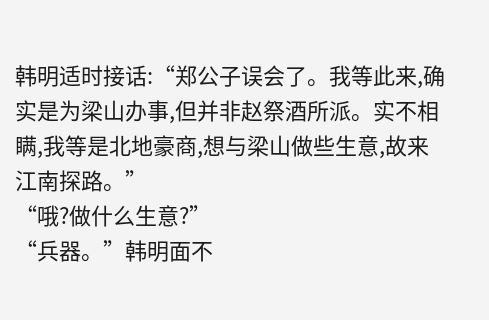韩明适时接话:“郑公子误会了。我等此来,确实是为梁山办事,但并非赵祭酒所派。实不相瞒,我等是北地豪商,想与梁山做些生意,故来江南探路。”
“哦?做什么生意?”
“兵器。”韩明面不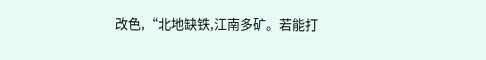改色,“北地缺铁,江南多矿。若能打